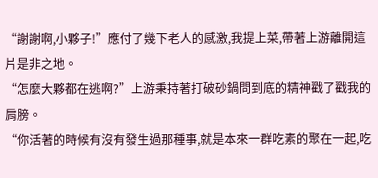“謝謝啊,小夥子!”應付了幾下老人的感激,我提上菜,帶著上游離開這片是非之地。
“怎麼大夥都在逃啊?”上游秉持著打破砂鍋問到底的精神戳了戳我的肩膀。
“你活著的時候有沒有發生過那種事,就是本來一群吃素的聚在一起,吃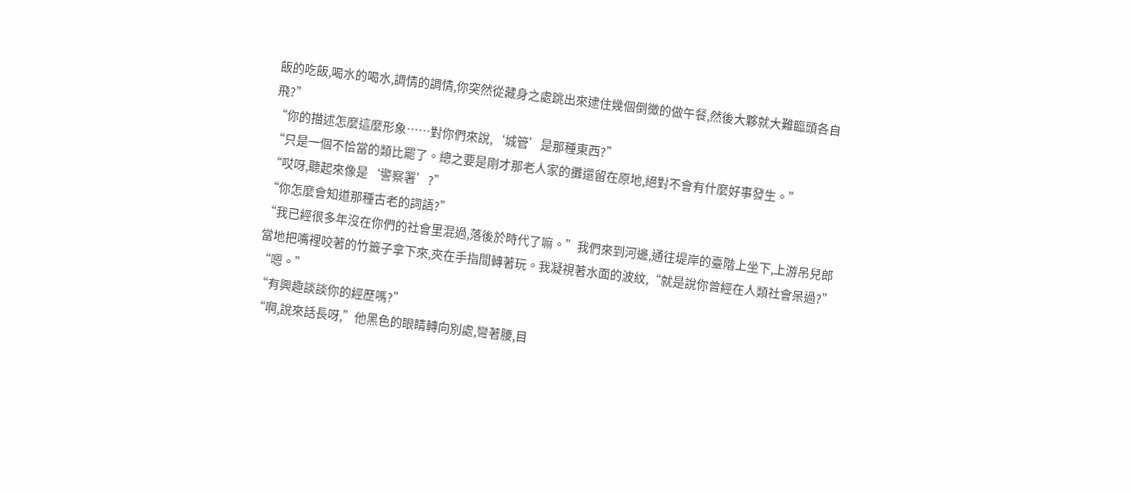飯的吃飯,喝水的喝水,調情的調情,你突然從藏身之處跳出來逮住幾個倒黴的做午餐,然後大夥就大難臨頭各自飛?”
“你的描述怎麼這麼形象……對你們來說,‘城管’是那種東西?”
“只是一個不恰當的類比罷了。總之要是剛才那老人家的攤還留在原地,絕對不會有什麼好事發生。”
“哎呀,聽起來像是‘警察署’?”
“你怎麼會知道那種古老的詞語?”
“我已經很多年沒在你們的社會里混過,落後於時代了嘛。”我們來到河邊,通往堤岸的臺階上坐下,上游吊兒郎當地把嘴裡咬著的竹籤子拿下來,夾在手指間轉著玩。我凝視著水面的波紋,“就是說你曾經在人類社會呆過?”
“嗯。”
“有興趣談談你的經歷嗎?”
“啊,說來話長呀,”他黑色的眼睛轉向別處,彎著腰,目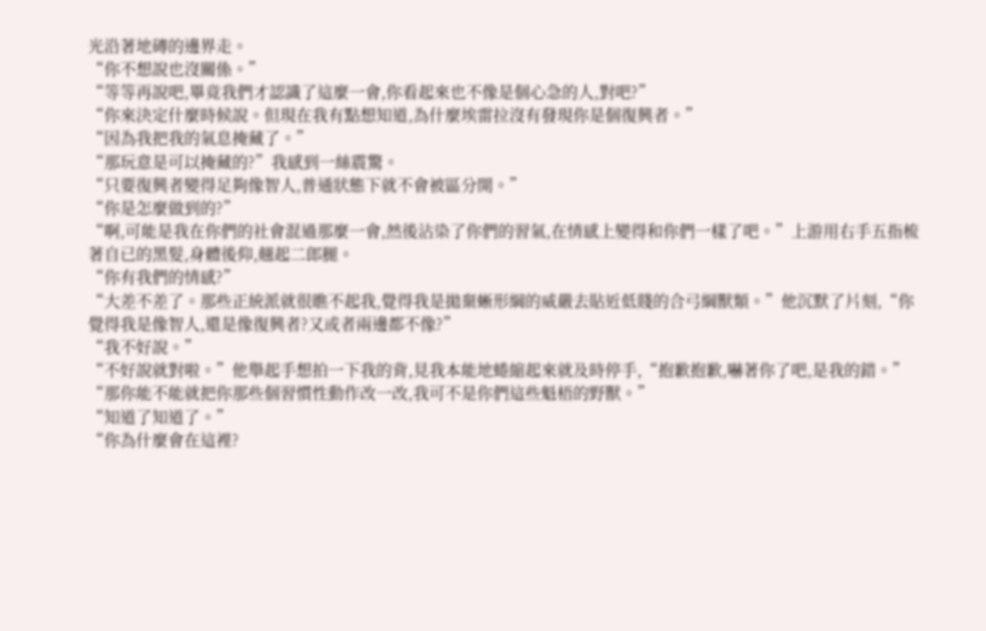光沿著地磚的邊界走。
“你不想說也沒關係。”
“等等再說吧,畢竟我們才認識了這麼一會,你看起來也不像是個心急的人,對吧?”
“你來決定什麼時候說。但現在我有點想知道,為什麼埃雷拉沒有發現你是個復興者。”
“因為我把我的氣息掩藏了。”
“那玩意是可以掩藏的?”我感到一絲震驚。
“只要復興者變得足夠像智人,普通狀態下就不會被區分開。”
“你是怎麼做到的?”
“啊,可能是我在你們的社會混過那麼一會,然後沾染了你們的習氣,在情感上變得和你們一樣了吧。”上游用右手五指梳著自已的黑髮,身體後仰,翹起二郎腿。
“你有我們的情感?”
“大差不差了。那些正統派就很瞧不起我,覺得我是拋棄蜥形綱的威嚴去貼近低賤的合弓綱獸類。”他沉默了片刻,“你覺得我是像智人,還是像復興者?又或者兩邊都不像?”
“我不好說。”
“不好說就對啦。”他舉起手想拍一下我的背,見我本能地蜷縮起來就及時停手,“抱歉抱歉,嚇著你了吧,是我的錯。”
“那你能不能就把你那些個習慣性動作改一改,我可不是你們這些魁梧的野獸。”
“知道了知道了。”
“你為什麼會在這裡?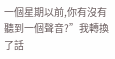一個星期以前,你有沒有聽到一個聲音?”我轉換了話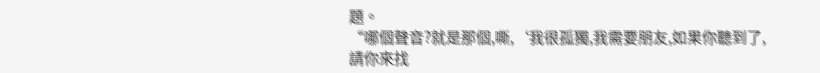題。
“哪個聲音?就是那個,嘶,‘我很孤獨,我需要朋友,如果你聽到了,請你來找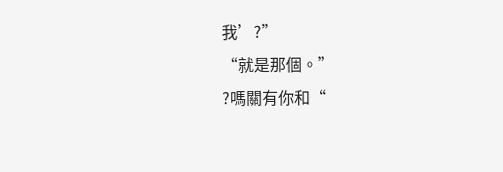我’?”
“就是那個。”
?嗎關有你和“